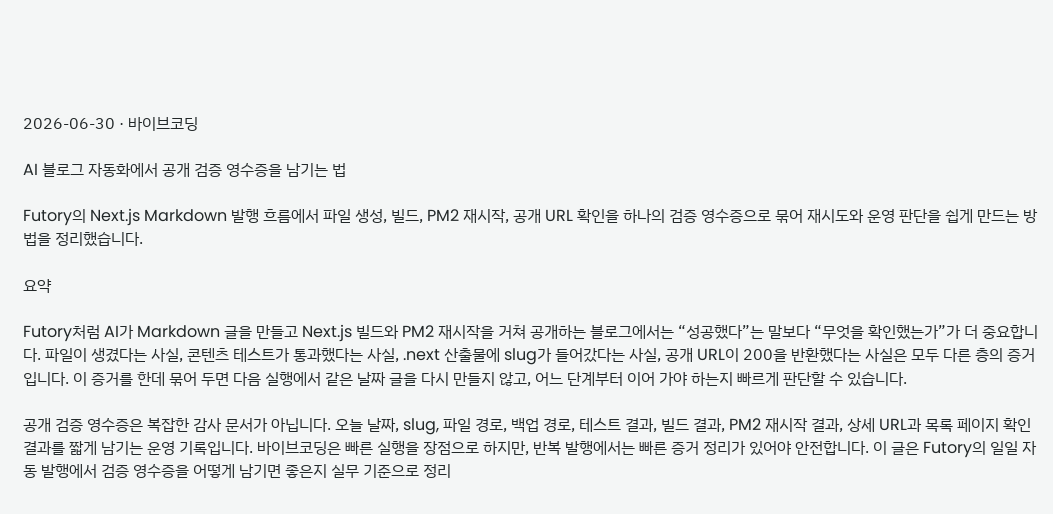2026-06-30 · 바이브코딩

AI 블로그 자동화에서 공개 검증 영수증을 남기는 법

Futory의 Next.js Markdown 발행 흐름에서 파일 생성, 빌드, PM2 재시작, 공개 URL 확인을 하나의 검증 영수증으로 묶어 재시도와 운영 판단을 쉽게 만드는 방법을 정리했습니다.

요약

Futory처럼 AI가 Markdown 글을 만들고 Next.js 빌드와 PM2 재시작을 거쳐 공개하는 블로그에서는 “성공했다”는 말보다 “무엇을 확인했는가”가 더 중요합니다. 파일이 생겼다는 사실, 콘텐츠 테스트가 통과했다는 사실, .next 산출물에 slug가 들어갔다는 사실, 공개 URL이 200을 반환했다는 사실은 모두 다른 층의 증거입니다. 이 증거를 한데 묶어 두면 다음 실행에서 같은 날짜 글을 다시 만들지 않고, 어느 단계부터 이어 가야 하는지 빠르게 판단할 수 있습니다.

공개 검증 영수증은 복잡한 감사 문서가 아닙니다. 오늘 날짜, slug, 파일 경로, 백업 경로, 테스트 결과, 빌드 결과, PM2 재시작 결과, 상세 URL과 목록 페이지 확인 결과를 짧게 남기는 운영 기록입니다. 바이브코딩은 빠른 실행을 장점으로 하지만, 반복 발행에서는 빠른 증거 정리가 있어야 안전합니다. 이 글은 Futory의 일일 자동 발행에서 검증 영수증을 어떻게 남기면 좋은지 실무 기준으로 정리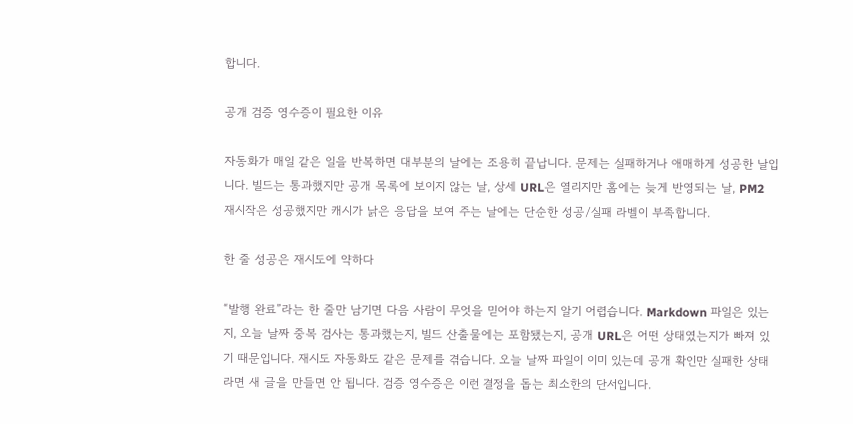합니다.

공개 검증 영수증이 필요한 이유

자동화가 매일 같은 일을 반복하면 대부분의 날에는 조용히 끝납니다. 문제는 실패하거나 애매하게 성공한 날입니다. 빌드는 통과했지만 공개 목록에 보이지 않는 날, 상세 URL은 열리지만 홈에는 늦게 반영되는 날, PM2 재시작은 성공했지만 캐시가 낡은 응답을 보여 주는 날에는 단순한 성공/실패 라벨이 부족합니다.

한 줄 성공은 재시도에 약하다

“발행 완료”라는 한 줄만 남기면 다음 사람이 무엇을 믿어야 하는지 알기 어렵습니다. Markdown 파일은 있는지, 오늘 날짜 중복 검사는 통과했는지, 빌드 산출물에는 포함됐는지, 공개 URL은 어떤 상태였는지가 빠져 있기 때문입니다. 재시도 자동화도 같은 문제를 겪습니다. 오늘 날짜 파일이 이미 있는데 공개 확인만 실패한 상태라면 새 글을 만들면 안 됩니다. 검증 영수증은 이런 결정을 돕는 최소한의 단서입니다.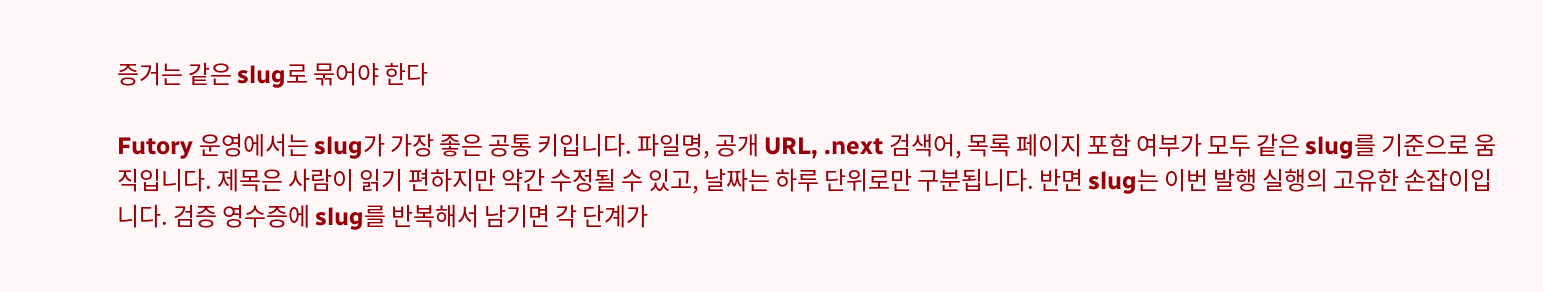증거는 같은 slug로 묶어야 한다

Futory 운영에서는 slug가 가장 좋은 공통 키입니다. 파일명, 공개 URL, .next 검색어, 목록 페이지 포함 여부가 모두 같은 slug를 기준으로 움직입니다. 제목은 사람이 읽기 편하지만 약간 수정될 수 있고, 날짜는 하루 단위로만 구분됩니다. 반면 slug는 이번 발행 실행의 고유한 손잡이입니다. 검증 영수증에 slug를 반복해서 남기면 각 단계가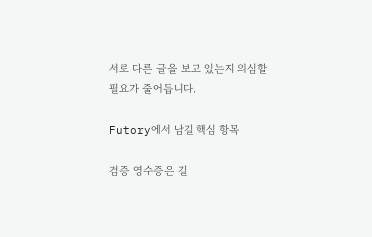서로 다른 글을 보고 있는지 의심할 필요가 줄어듭니다.

Futory에서 남길 핵심 항목

검증 영수증은 길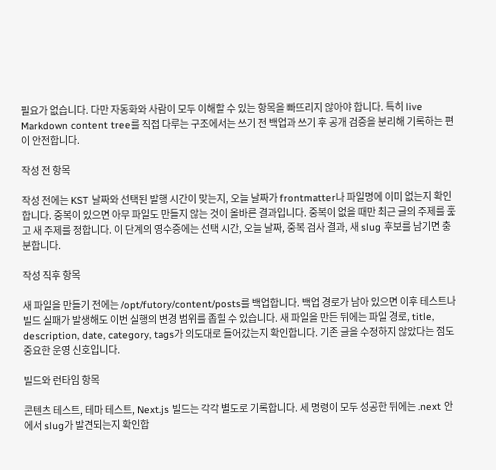필요가 없습니다. 다만 자동화와 사람이 모두 이해할 수 있는 항목을 빠뜨리지 않아야 합니다. 특히 live Markdown content tree를 직접 다루는 구조에서는 쓰기 전 백업과 쓰기 후 공개 검증을 분리해 기록하는 편이 안전합니다.

작성 전 항목

작성 전에는 KST 날짜와 선택된 발행 시간이 맞는지, 오늘 날짜가 frontmatter나 파일명에 이미 없는지 확인합니다. 중복이 있으면 아무 파일도 만들지 않는 것이 올바른 결과입니다. 중복이 없을 때만 최근 글의 주제를 훑고 새 주제를 정합니다. 이 단계의 영수증에는 선택 시간, 오늘 날짜, 중복 검사 결과, 새 slug 후보를 남기면 충분합니다.

작성 직후 항목

새 파일을 만들기 전에는 /opt/futory/content/posts를 백업합니다. 백업 경로가 남아 있으면 이후 테스트나 빌드 실패가 발생해도 이번 실행의 변경 범위를 좁힐 수 있습니다. 새 파일을 만든 뒤에는 파일 경로, title, description, date, category, tags가 의도대로 들어갔는지 확인합니다. 기존 글을 수정하지 않았다는 점도 중요한 운영 신호입니다.

빌드와 런타임 항목

콘텐츠 테스트, 테마 테스트, Next.js 빌드는 각각 별도로 기록합니다. 세 명령이 모두 성공한 뒤에는 .next 안에서 slug가 발견되는지 확인합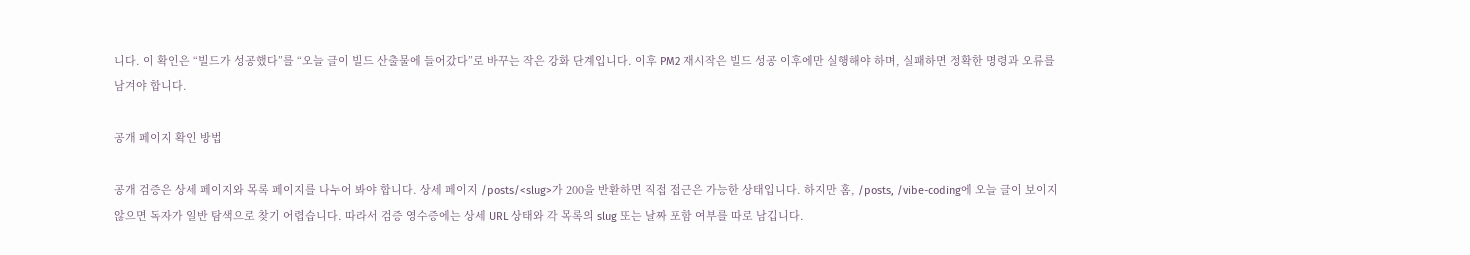니다. 이 확인은 “빌드가 성공했다”를 “오늘 글이 빌드 산출물에 들어갔다”로 바꾸는 작은 강화 단계입니다. 이후 PM2 재시작은 빌드 성공 이후에만 실행해야 하며, 실패하면 정확한 명령과 오류를 남겨야 합니다.

공개 페이지 확인 방법

공개 검증은 상세 페이지와 목록 페이지를 나누어 봐야 합니다. 상세 페이지 /posts/<slug>가 200을 반환하면 직접 접근은 가능한 상태입니다. 하지만 홈, /posts, /vibe-coding에 오늘 글이 보이지 않으면 독자가 일반 탐색으로 찾기 어렵습니다. 따라서 검증 영수증에는 상세 URL 상태와 각 목록의 slug 또는 날짜 포함 여부를 따로 남깁니다.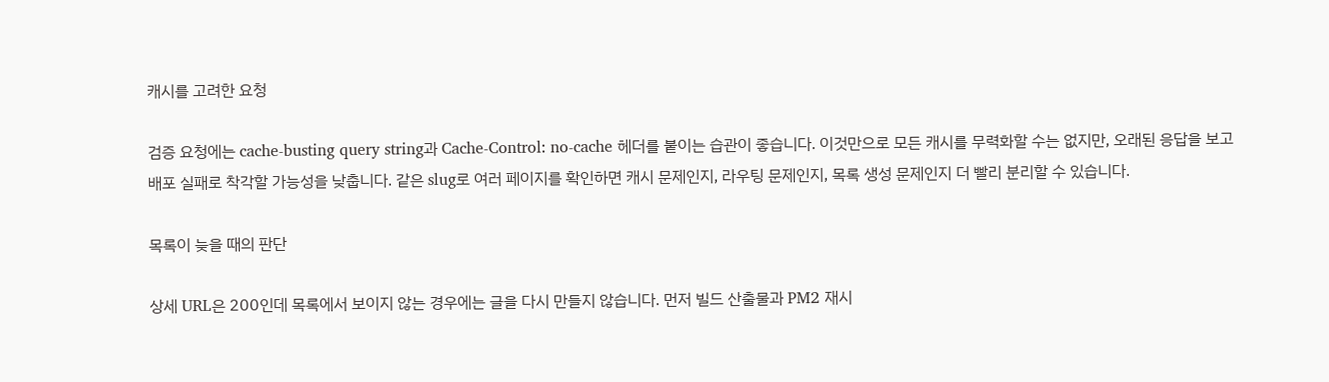캐시를 고려한 요청

검증 요청에는 cache-busting query string과 Cache-Control: no-cache 헤더를 붙이는 습관이 좋습니다. 이것만으로 모든 캐시를 무력화할 수는 없지만, 오래된 응답을 보고 배포 실패로 착각할 가능성을 낮춥니다. 같은 slug로 여러 페이지를 확인하면 캐시 문제인지, 라우팅 문제인지, 목록 생성 문제인지 더 빨리 분리할 수 있습니다.

목록이 늦을 때의 판단

상세 URL은 200인데 목록에서 보이지 않는 경우에는 글을 다시 만들지 않습니다. 먼저 빌드 산출물과 PM2 재시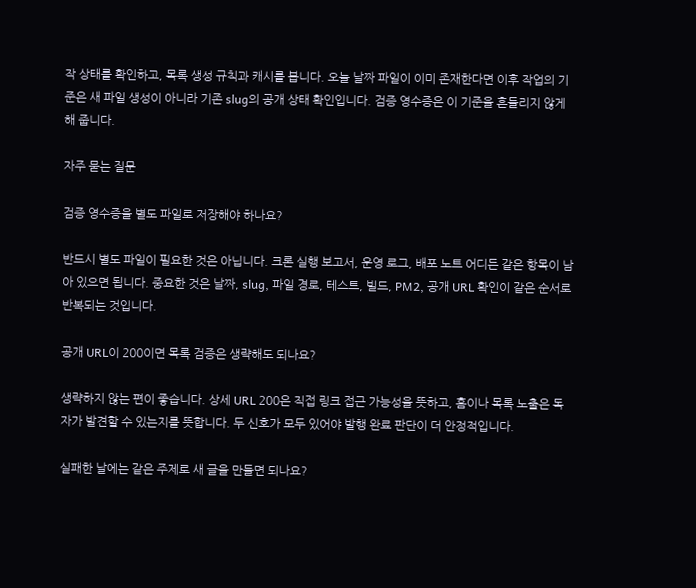작 상태를 확인하고, 목록 생성 규칙과 캐시를 봅니다. 오늘 날짜 파일이 이미 존재한다면 이후 작업의 기준은 새 파일 생성이 아니라 기존 slug의 공개 상태 확인입니다. 검증 영수증은 이 기준을 흔들리지 않게 해 줍니다.

자주 묻는 질문

검증 영수증을 별도 파일로 저장해야 하나요?

반드시 별도 파일이 필요한 것은 아닙니다. 크론 실행 보고서, 운영 로그, 배포 노트 어디든 같은 항목이 남아 있으면 됩니다. 중요한 것은 날짜, slug, 파일 경로, 테스트, 빌드, PM2, 공개 URL 확인이 같은 순서로 반복되는 것입니다.

공개 URL이 200이면 목록 검증은 생략해도 되나요?

생략하지 않는 편이 좋습니다. 상세 URL 200은 직접 링크 접근 가능성을 뜻하고, 홈이나 목록 노출은 독자가 발견할 수 있는지를 뜻합니다. 두 신호가 모두 있어야 발행 완료 판단이 더 안정적입니다.

실패한 날에는 같은 주제로 새 글을 만들면 되나요?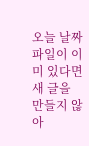오늘 날짜 파일이 이미 있다면 새 글을 만들지 않아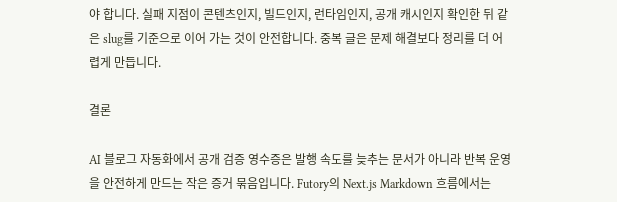야 합니다. 실패 지점이 콘텐츠인지, 빌드인지, 런타임인지, 공개 캐시인지 확인한 뒤 같은 slug를 기준으로 이어 가는 것이 안전합니다. 중복 글은 문제 해결보다 정리를 더 어렵게 만듭니다.

결론

AI 블로그 자동화에서 공개 검증 영수증은 발행 속도를 늦추는 문서가 아니라 반복 운영을 안전하게 만드는 작은 증거 묶음입니다. Futory의 Next.js Markdown 흐름에서는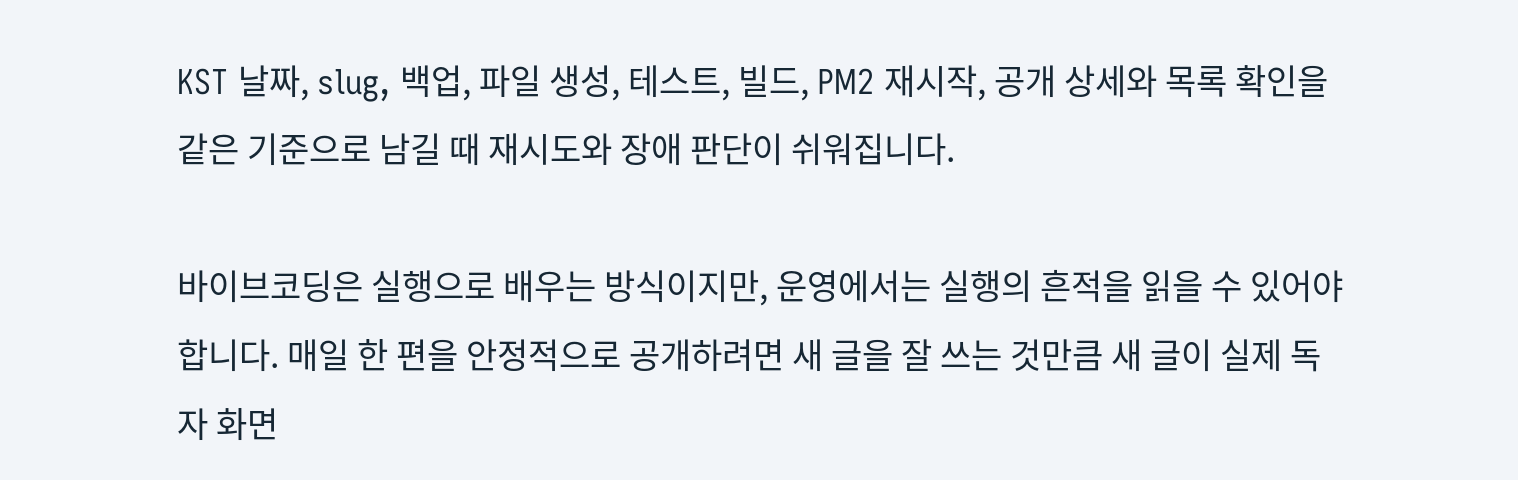KST 날짜, slug, 백업, 파일 생성, 테스트, 빌드, PM2 재시작, 공개 상세와 목록 확인을 같은 기준으로 남길 때 재시도와 장애 판단이 쉬워집니다.

바이브코딩은 실행으로 배우는 방식이지만, 운영에서는 실행의 흔적을 읽을 수 있어야 합니다. 매일 한 편을 안정적으로 공개하려면 새 글을 잘 쓰는 것만큼 새 글이 실제 독자 화면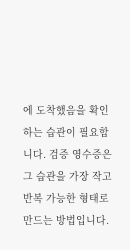에 도착했음을 확인하는 습관이 필요합니다. 검증 영수증은 그 습관을 가장 작고 반복 가능한 형태로 만드는 방법입니다.